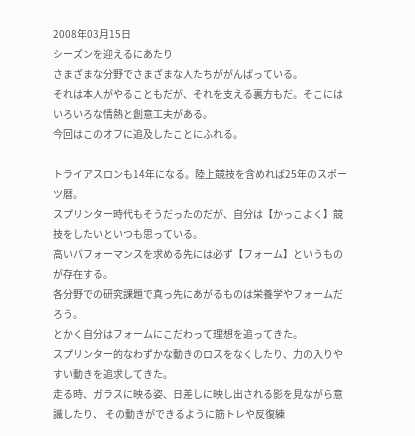2008年03月15日
シーズンを迎えるにあたり
さまざまな分野でさまざまな人たちががんばっている。
それは本人がやることもだが、それを支える裏方もだ。そこにはいろいろな情熱と創意工夫がある。
今回はこのオフに追及したことにふれる。

トライアスロンも14年になる。陸上競技を含めれば25年のスポーツ暦。
スプリンター時代もそうだったのだが、自分は【かっこよく】競技をしたいといつも思っている。
高いパフォーマンスを求める先には必ず【フォーム】というものが存在する。
各分野での研究課題で真っ先にあがるものは栄養学やフォームだろう。
とかく自分はフォームにこだわって理想を追ってきた。
スプリンター的なわずかな動きのロスをなくしたり、力の入りやすい動きを追求してきた。
走る時、ガラスに映る姿、日差しに映し出される影を見ながら意識したり、 その動きができるように筋トレや反復練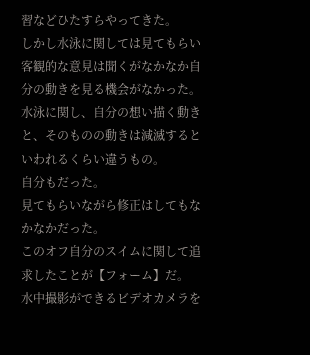習などひたすらやってきた。
しかし水泳に関しては見てもらい客観的な意見は聞くがなかなか自分の動きを見る機会がなかった。
水泳に関し、自分の想い描く動きと、そのものの動きは減滅するといわれるくらい違うもの。
自分もだった。
見てもらいながら修正はしてもなかなかだった。
このオフ自分のスイムに関して追求したことが【フォーム】だ。
水中撮影ができるビデオカメラを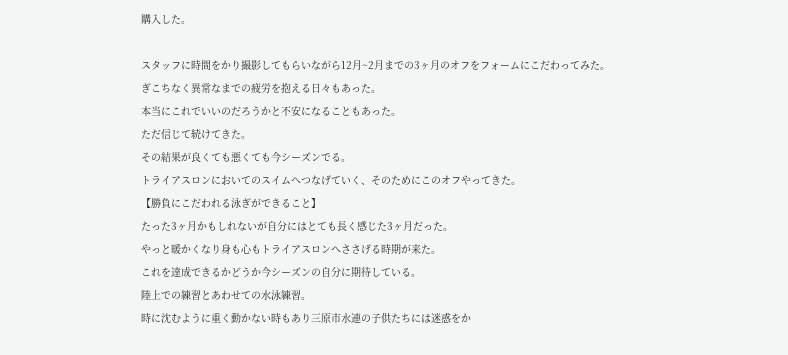購入した。

スタッフに時間をかり撮影してもらいながら12月~2月までの3ヶ月のオフをフォームにこだわってみた。
ぎこちなく異常なまでの疲労を抱える日々もあった。
本当にこれでいいのだろうかと不安になることもあった。
ただ信じて続けてきた。
その結果が良くても悪くても今シーズンでる。
トライアスロンにおいてのスイムへつなげていく、そのためにこのオフやってきた。
【勝負にこだわれる泳ぎができること】
たった3ヶ月かもしれないが自分にはとても長く感じた3ヶ月だった。
やっと暖かくなり身も心もトライアスロンへささげる時期が来た。
これを達成できるかどうか今シーズンの自分に期待している。
陸上での練習とあわせての水泳練習。
時に沈むように重く動かない時もあり三原市水連の子供たちには迷惑をか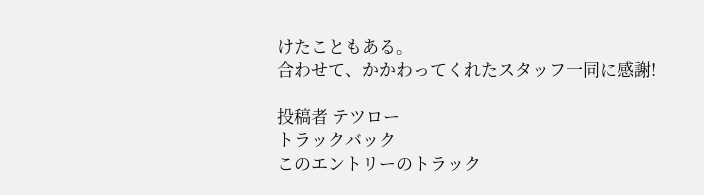けたこともある。
合わせて、かかわってくれたスタッフ一同に感謝!

投稿者 テツロー
トラックバック
このエントリーのトラック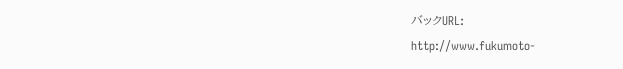バックURL:
http://www.fukumoto-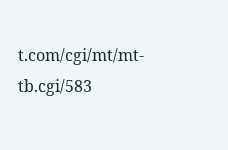t.com/cgi/mt/mt-tb.cgi/583